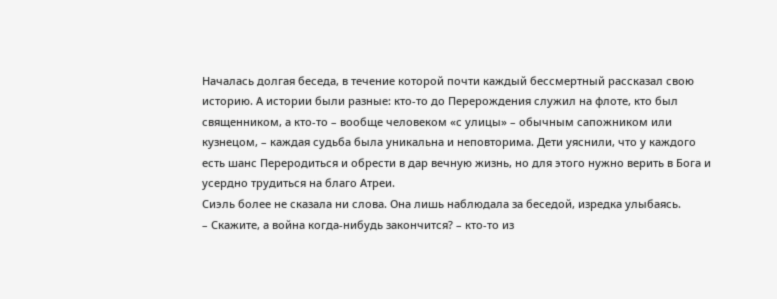Началась долгая беседа, в течение которой почти каждый бессмертный рассказал свою историю. А истории были разные: кто-то до Перерождения служил на флоте, кто был священником, а кто-то – вообще человеком «с улицы» – обычным сапожником или кузнецом, – каждая судьба была уникальна и неповторима. Дети уяснили, что у каждого есть шанс Переродиться и обрести в дар вечную жизнь, но для этого нужно верить в Бога и усердно трудиться на благо Атреи.
Сиэль более не сказала ни слова. Она лишь наблюдала за беседой, изредка улыбаясь.
– Скажите, а война когда-нибудь закончится? – кто-то из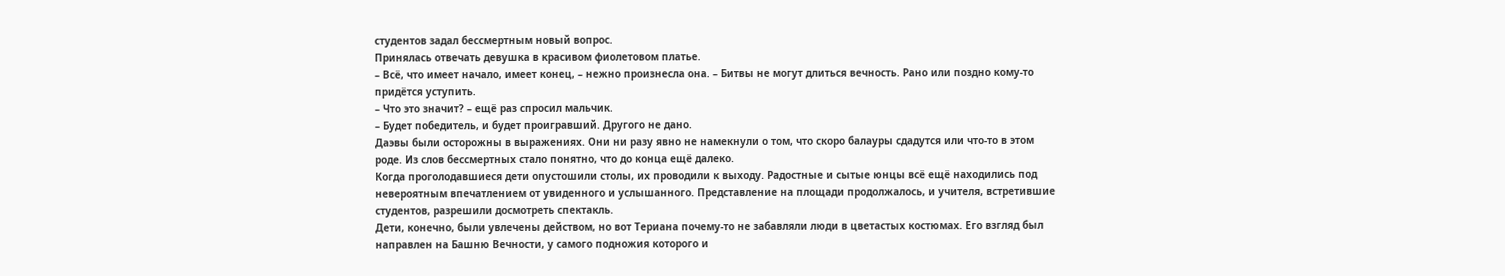студентов задал бессмертным новый вопрос.
Принялась отвечать девушка в красивом фиолетовом платье.
– Всё, что имеет начало, имеет конец, – нежно произнесла она. – Битвы не могут длиться вечность. Рано или поздно кому-то придётся уступить.
– Что это значит? – ещё раз спросил мальчик.
– Будет победитель, и будет проигравший. Другого не дано.
Даэвы были осторожны в выражениях. Они ни разу явно не намекнули о том, что скоро балауры сдадутся или что-то в этом роде. Из слов бессмертных стало понятно, что до конца ещё далеко.
Когда проголодавшиеся дети опустошили столы, их проводили к выходу. Радостные и сытые юнцы всё ещё находились под невероятным впечатлением от увиденного и услышанного. Представление на площади продолжалось, и учителя, встретившие студентов, разрешили досмотреть спектакль.
Дети, конечно, были увлечены действом, но вот Териана почему-то не забавляли люди в цветастых костюмах. Его взгляд был направлен на Башню Вечности, у самого подножия которого и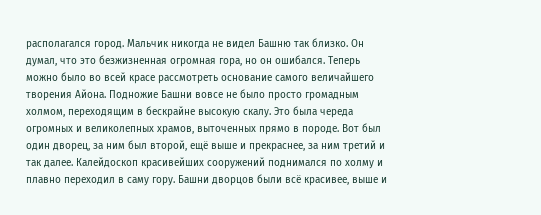располагался город. Мальчик никогда не видел Башню так близко. Он думал, что это безжизненная огромная гора, но он ошибался. Теперь можно было во всей красе рассмотреть основание самого величайшего творения Айона. Подножие Башни вовсе не было просто громадным холмом, переходящим в бескрайне высокую скалу. Это была череда огромных и великолепных храмов, выточенных прямо в породе. Вот был один дворец, за ним был второй, ещё выше и прекраснее, за ним третий и так далее. Калейдоскоп красивейших сооружений поднимался по холму и плавно переходил в саму гору. Башни дворцов были всё красивее, выше и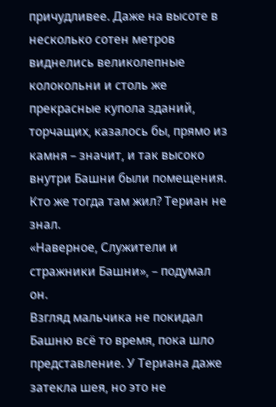причудливее. Даже на высоте в несколько сотен метров виднелись великолепные колокольни и столь же прекрасные купола зданий, торчащих, казалось бы, прямо из камня – значит, и так высоко внутри Башни были помещения. Кто же тогда там жил? Териан не знал.
«Наверное, Служители и стражники Башни», – подумал он.
Взгляд мальчика не покидал Башню всё то время, пока шло представление. У Териана даже затекла шея, но это не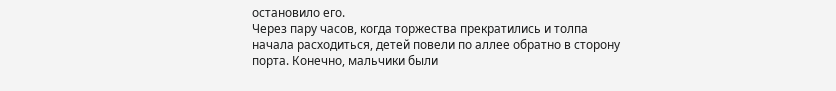остановило его.
Через пару часов, когда торжества прекратились и толпа начала расходиться, детей повели по аллее обратно в сторону порта. Конечно, мальчики были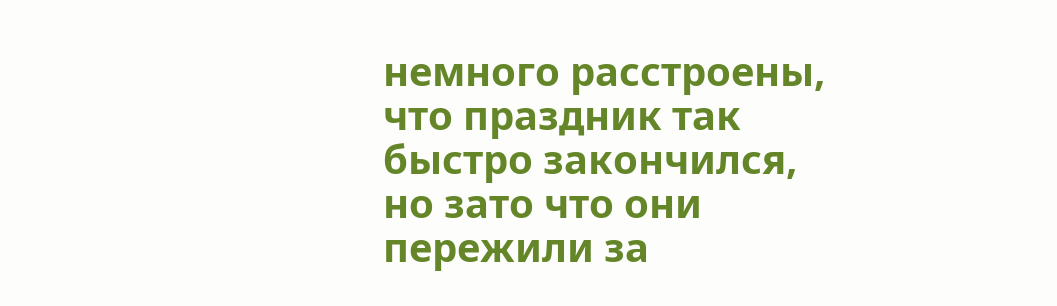немного расстроены, что праздник так быстро закончился, но зато что они пережили за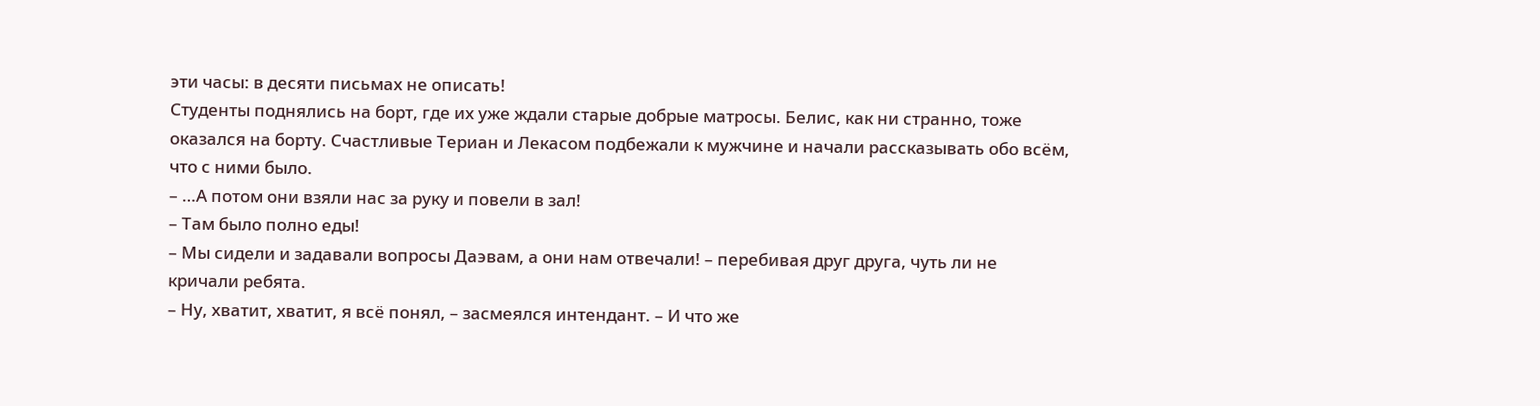эти часы: в десяти письмах не описать!
Студенты поднялись на борт, где их уже ждали старые добрые матросы. Белис, как ни странно, тоже оказался на борту. Счастливые Териан и Лекасом подбежали к мужчине и начали рассказывать обо всём, что с ними было.
– …А потом они взяли нас за руку и повели в зал!
– Там было полно еды!
– Мы сидели и задавали вопросы Даэвам, а они нам отвечали! – перебивая друг друга, чуть ли не кричали ребята.
– Ну, хватит, хватит, я всё понял, – засмеялся интендант. – И что же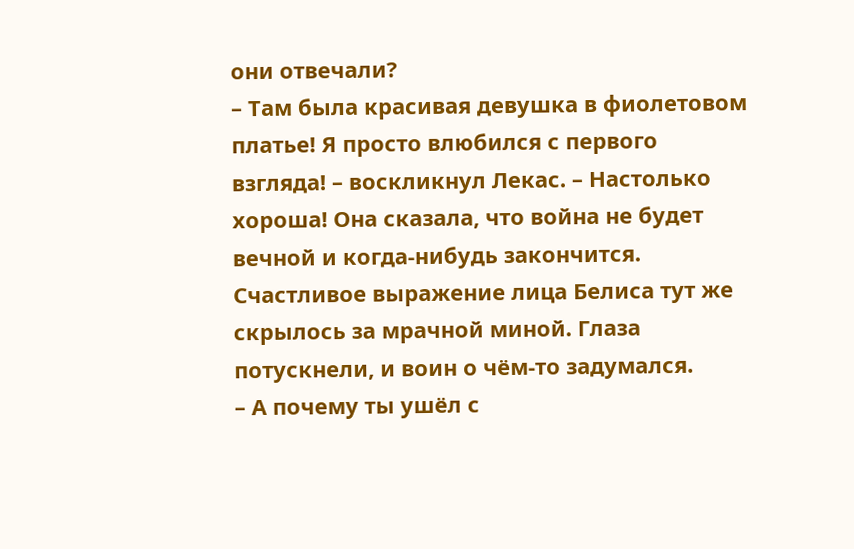они отвечали?
– Там была красивая девушка в фиолетовом платье! Я просто влюбился с первого взгляда! – воскликнул Лекас. – Настолько хороша! Она сказала, что война не будет вечной и когда-нибудь закончится.
Счастливое выражение лица Белиса тут же скрылось за мрачной миной. Глаза потускнели, и воин о чём-то задумался.
– А почему ты ушёл с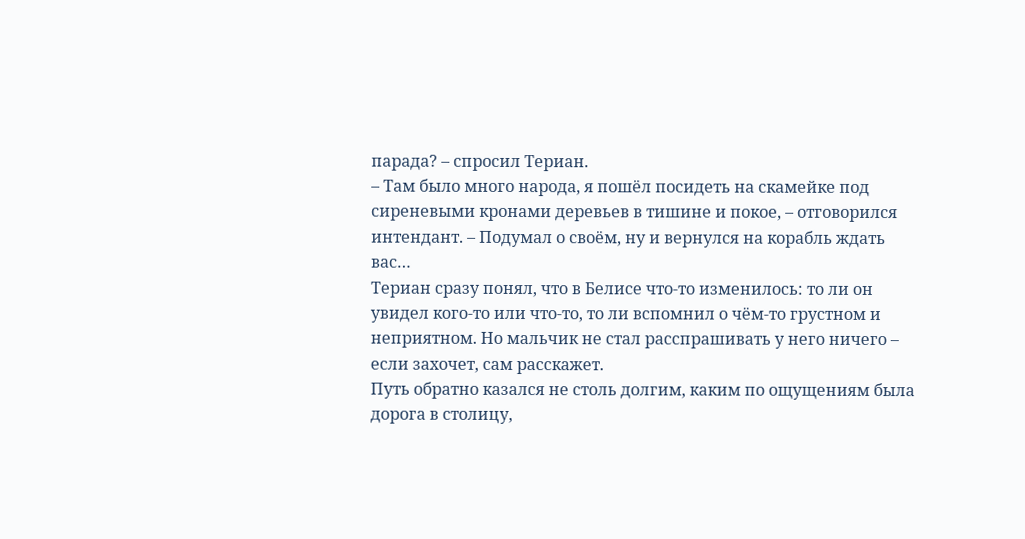парада? – спросил Териан.
– Там было много народа, я пошёл посидеть на скамейке под сиреневыми кронами деревьев в тишине и покое, – отговорился интендант. – Подумал о своём, ну и вернулся на корабль ждать вас…
Териан сразу понял, что в Белисе что-то изменилось: то ли он увидел кого-то или что-то, то ли вспомнил о чём-то грустном и неприятном. Но мальчик не стал расспрашивать у него ничего – если захочет, сам расскажет.
Путь обратно казался не столь долгим, каким по ощущениям была дорога в столицу,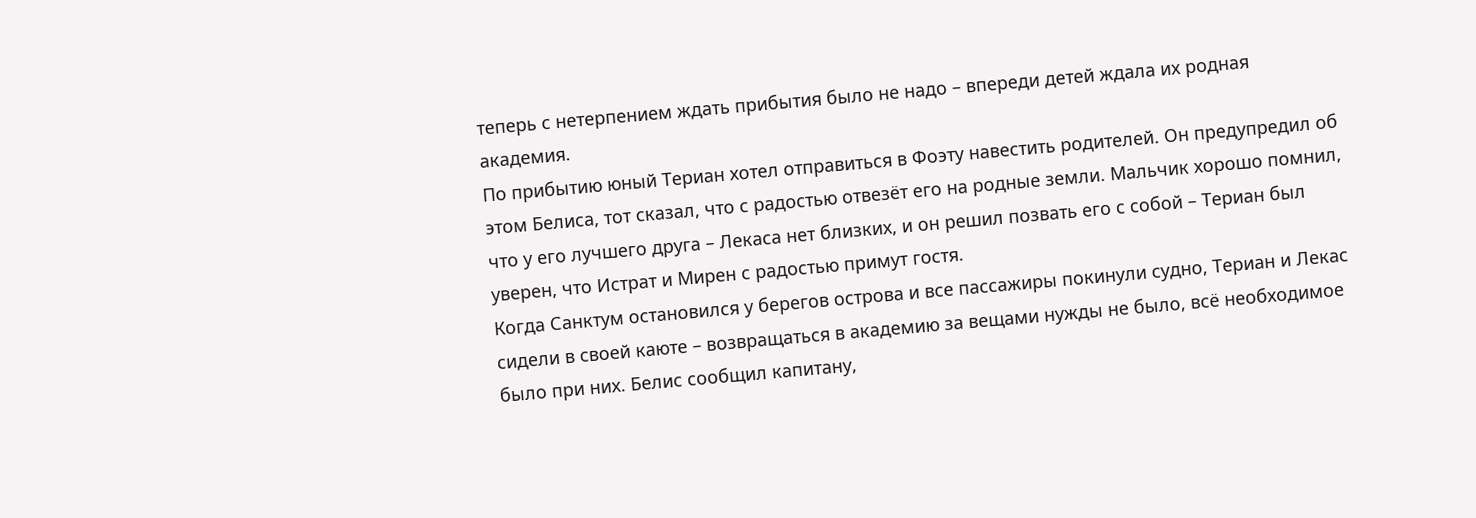теперь с нетерпением ждать прибытия было не надо – впереди детей ждала их родная академия.
По прибытию юный Териан хотел отправиться в Фоэту навестить родителей. Он предупредил об этом Белиса, тот сказал, что с радостью отвезёт его на родные земли. Мальчик хорошо помнил, что у его лучшего друга – Лекаса нет близких, и он решил позвать его с собой – Териан был уверен, что Истрат и Мирен с радостью примут гостя.
Когда Санктум остановился у берегов острова и все пассажиры покинули судно, Териан и Лекас сидели в своей каюте – возвращаться в академию за вещами нужды не было, всё необходимое было при них. Белис сообщил капитану,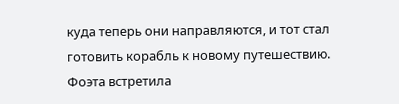куда теперь они направляются, и тот стал готовить корабль к новому путешествию.
Фоэта встретила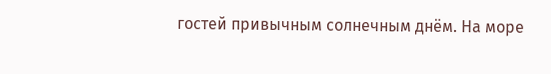гостей привычным солнечным днём. На море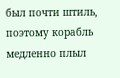был почти штиль, поэтому корабль медленно плыл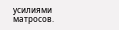усилиями матросов.